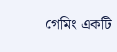গেমিং একটি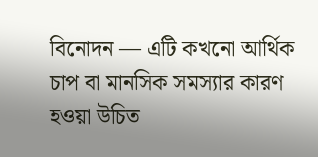বিনোদন — এটি কখনো আর্থিক চাপ বা মানসিক সমস্যার কারণ হওয়া উচিত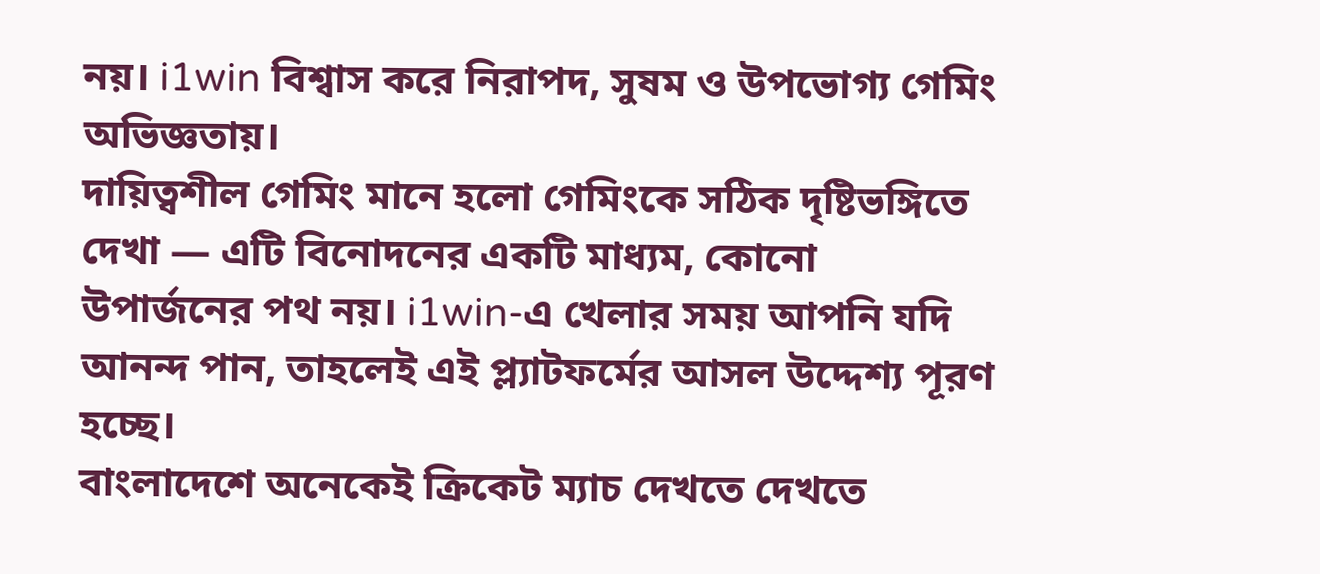নয়। i1win বিশ্বাস করে নিরাপদ, সুষম ও উপভোগ্য গেমিং অভিজ্ঞতায়।
দায়িত্বশীল গেমিং মানে হলো গেমিংকে সঠিক দৃষ্টিভঙ্গিতে দেখা — এটি বিনোদনের একটি মাধ্যম, কোনো উপার্জনের পথ নয়। i1win-এ খেলার সময় আপনি যদি আনন্দ পান, তাহলেই এই প্ল্যাটফর্মের আসল উদ্দেশ্য পূরণ হচ্ছে।
বাংলাদেশে অনেকেই ক্রিকেট ম্যাচ দেখতে দেখতে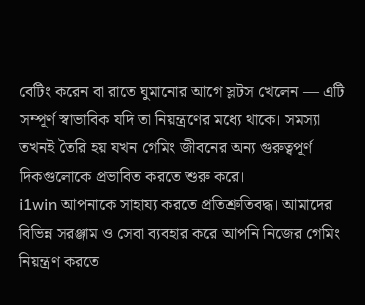বেটিং করেন বা রাতে ঘুমানোর আগে স্লটস খেলেন — এটি সম্পূর্ণ স্বাভাবিক যদি তা নিয়ন্ত্রণের মধ্যে থাকে। সমস্যা তখনই তৈরি হয় যখন গেমিং জীবনের অন্য গুরুত্বপূর্ণ দিকগুলোকে প্রভাবিত করতে শুরু করে।
i1win আপনাকে সাহায্য করতে প্রতিশ্রুতিবদ্ধ। আমাদের বিভিন্ন সরঞ্জাম ও সেবা ব্যবহার করে আপনি নিজের গেমিং নিয়ন্ত্রণ করতে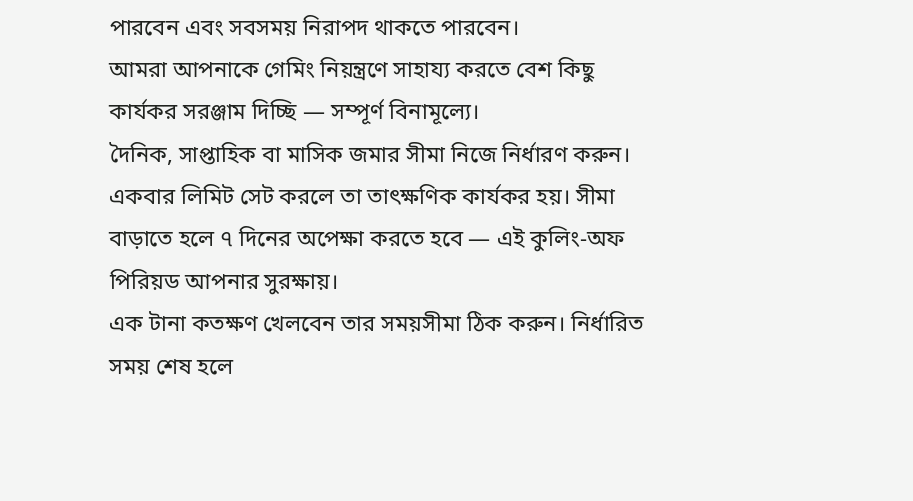পারবেন এবং সবসময় নিরাপদ থাকতে পারবেন।
আমরা আপনাকে গেমিং নিয়ন্ত্রণে সাহায্য করতে বেশ কিছু কার্যকর সরঞ্জাম দিচ্ছি — সম্পূর্ণ বিনামূল্যে।
দৈনিক, সাপ্তাহিক বা মাসিক জমার সীমা নিজে নির্ধারণ করুন। একবার লিমিট সেট করলে তা তাৎক্ষণিক কার্যকর হয়। সীমা বাড়াতে হলে ৭ দিনের অপেক্ষা করতে হবে — এই কুলিং-অফ পিরিয়ড আপনার সুরক্ষায়।
এক টানা কতক্ষণ খেলবেন তার সময়সীমা ঠিক করুন। নির্ধারিত সময় শেষ হলে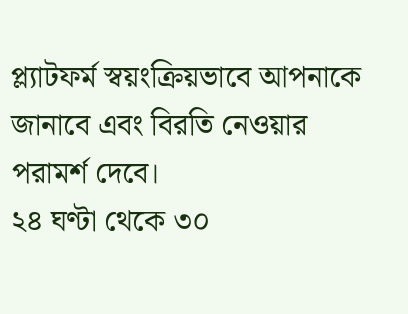প্ল্যাটফর্ম স্বয়ংক্রিয়ভাবে আপনাকে জানাবে এবং বিরতি নেওয়ার পরামর্শ দেবে।
২৪ ঘণ্টা থেকে ৩০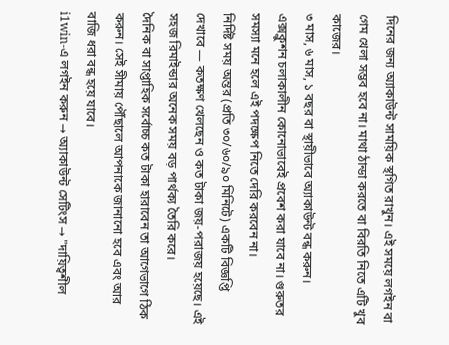দিনের জন্য অ্যাকাউন্ট সাময়িক স্থগিত রাখুন। এই সময়ে লগইন বা গেম খেলা সম্ভব হবে না। মাথা ঠান্ডা করতে বা বিরতি নিতে এটি খুব কাজের।
৩ মাস, ৬ মাস, ১ বছর বা স্থায়ীভাবে অ্যাকাউন্ট বন্ধ করুন। এক্সক্লুশন চলাকালীন কোনোভাবেই প্রবেশ করা যাবে না। গুরুতর সমস্যা মনে হলে এই পদক্ষেপ নিতে দেরি করবেন না।
নির্দিষ্ট সময় অন্তর (প্রতি ৩০/৬০/৯০ মিনিটে) একটি বিজ্ঞপ্তি দেখাবে — কতক্ষণ খেলছেন ও কত টাকা জয়-পরাজয় হয়েছে। এই সহজ রিমাইন্ডার অনেক সময় বড় পার্থক্য তৈরি করে।
দৈনিক বা সাপ্তাহিক সর্বোচ্চ কত টাকা হারাবেন তা আগেভাগে ঠিক করুন। সেই সীমায় পৌঁছালে আপনাকে জানানো হবে এবং আর বাজি ধরা বন্ধ হয়ে যাবে।
i1win-এ লগইন করুন → অ্যাকাউন্ট সেটিংস → "দায়িত্বশীল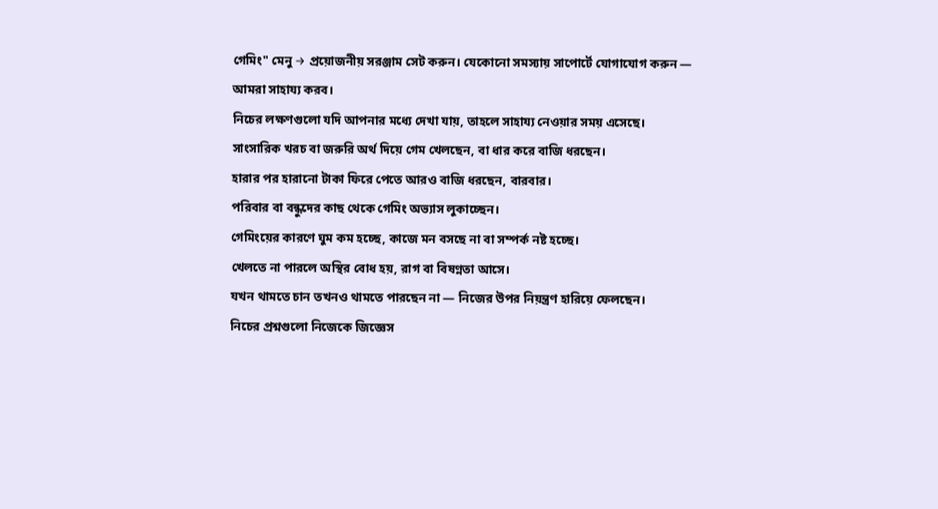গেমিং" মেনু → প্রয়োজনীয় সরঞ্জাম সেট করুন। যেকোনো সমস্যায় সাপোর্টে যোগাযোগ করুন — আমরা সাহায্য করব।
নিচের লক্ষণগুলো যদি আপনার মধ্যে দেখা যায়, তাহলে সাহায্য নেওয়ার সময় এসেছে।
সাংসারিক খরচ বা জরুরি অর্থ দিয়ে গেম খেলছেন, বা ধার করে বাজি ধরছেন।
হারার পর হারানো টাকা ফিরে পেতে আরও বাজি ধরছেন, বারবার।
পরিবার বা বন্ধুদের কাছ থেকে গেমিং অভ্যাস লুকাচ্ছেন।
গেমিংয়ের কারণে ঘুম কম হচ্ছে, কাজে মন বসছে না বা সম্পর্ক নষ্ট হচ্ছে।
খেলতে না পারলে অস্থির বোধ হয়, রাগ বা বিষণ্নতা আসে।
যখন থামতে চান তখনও থামতে পারছেন না — নিজের উপর নিয়ন্ত্রণ হারিয়ে ফেলছেন।
নিচের প্রশ্নগুলো নিজেকে জিজ্ঞেস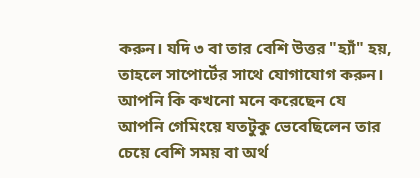করুন। যদি ৩ বা তার বেশি উত্তর "হ্যাঁ" হয়, তাহলে সাপোর্টের সাথে যোগাযোগ করুন।
আপনি কি কখনো মনে করেছেন যে আপনি গেমিংয়ে যতটুকু ভেবেছিলেন তার চেয়ে বেশি সময় বা অর্থ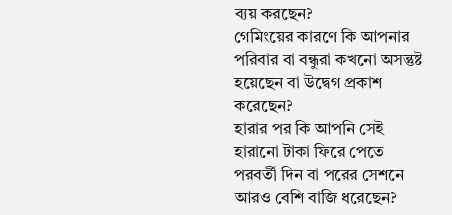ব্যয় করছেন?
গেমিংয়ের কারণে কি আপনার পরিবার বা বন্ধুরা কখনো অসন্তুষ্ট হয়েছেন বা উদ্বেগ প্রকাশ করেছেন?
হারার পর কি আপনি সেই হারানো টাকা ফিরে পেতে পরবর্তী দিন বা পরের সেশনে আরও বেশি বাজি ধরেছেন?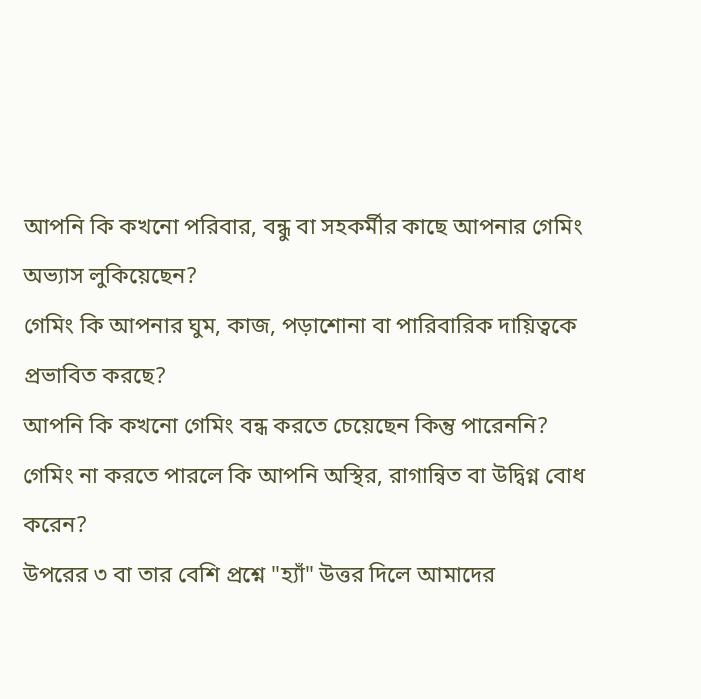আপনি কি কখনো পরিবার, বন্ধু বা সহকর্মীর কাছে আপনার গেমিং অভ্যাস লুকিয়েছেন?
গেমিং কি আপনার ঘুম, কাজ, পড়াশোনা বা পারিবারিক দায়িত্বকে প্রভাবিত করছে?
আপনি কি কখনো গেমিং বন্ধ করতে চেয়েছেন কিন্তু পারেননি?
গেমিং না করতে পারলে কি আপনি অস্থির, রাগান্বিত বা উদ্বিগ্ন বোধ করেন?
উপরের ৩ বা তার বেশি প্রশ্নে "হ্যাঁ" উত্তর দিলে আমাদের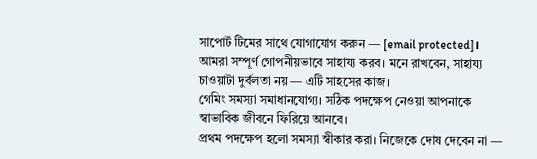সাপোর্ট টিমের সাথে যোগাযোগ করুন — [email protected]। আমরা সম্পূর্ণ গোপনীয়ভাবে সাহায্য করব। মনে রাখবেন, সাহায্য চাওয়াটা দুর্বলতা নয় — এটি সাহসের কাজ।
গেমিং সমস্যা সমাধানযোগ্য। সঠিক পদক্ষেপ নেওয়া আপনাকে স্বাভাবিক জীবনে ফিরিয়ে আনবে।
প্রথম পদক্ষেপ হলো সমস্যা স্বীকার করা। নিজেকে দোষ দেবেন না —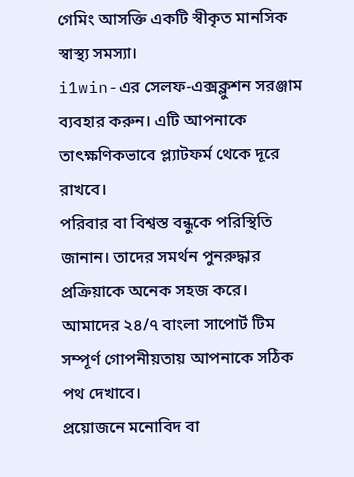গেমিং আসক্তি একটি স্বীকৃত মানসিক স্বাস্থ্য সমস্যা।
i1win-এর সেলফ-এক্সক্লুশন সরঞ্জাম ব্যবহার করুন। এটি আপনাকে তাৎক্ষণিকভাবে প্ল্যাটফর্ম থেকে দূরে রাখবে।
পরিবার বা বিশ্বস্ত বন্ধুকে পরিস্থিতি জানান। তাদের সমর্থন পুনরুদ্ধার প্রক্রিয়াকে অনেক সহজ করে।
আমাদের ২৪/৭ বাংলা সাপোর্ট টিম সম্পূর্ণ গোপনীয়তায় আপনাকে সঠিক পথ দেখাবে।
প্রয়োজনে মনোবিদ বা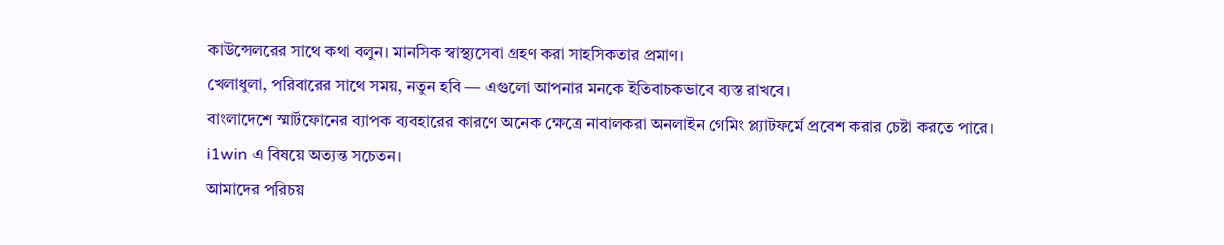কাউন্সেলরের সাথে কথা বলুন। মানসিক স্বাস্থ্যসেবা গ্রহণ করা সাহসিকতার প্রমাণ।
খেলাধুলা, পরিবারের সাথে সময়, নতুন হবি — এগুলো আপনার মনকে ইতিবাচকভাবে ব্যস্ত রাখবে।
বাংলাদেশে স্মার্টফোনের ব্যাপক ব্যবহারের কারণে অনেক ক্ষেত্রে নাবালকরা অনলাইন গেমিং প্ল্যাটফর্মে প্রবেশ করার চেষ্টা করতে পারে। i1win এ বিষয়ে অত্যন্ত সচেতন।
আমাদের পরিচয়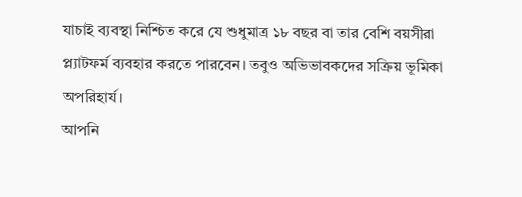যাচাই ব্যবস্থা নিশ্চিত করে যে শুধুমাত্র ১৮ বছর বা তার বেশি বয়সীরা প্ল্যাটফর্ম ব্যবহার করতে পারবেন। তবুও অভিভাবকদের সক্রিয় ভূমিকা অপরিহার্য।
আপনি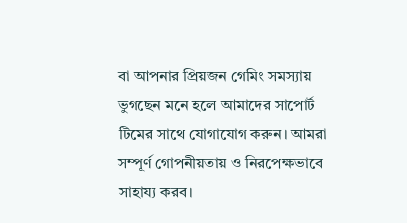বা আপনার প্রিয়জন গেমিং সমস্যায় ভুগছেন মনে হলে আমাদের সাপোর্ট টিমের সাথে যোগাযোগ করুন। আমরা সম্পূর্ণ গোপনীয়তায় ও নিরপেক্ষভাবে সাহায্য করব।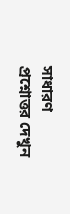সাধারণ প্রশ্নোত্তর দেখুন